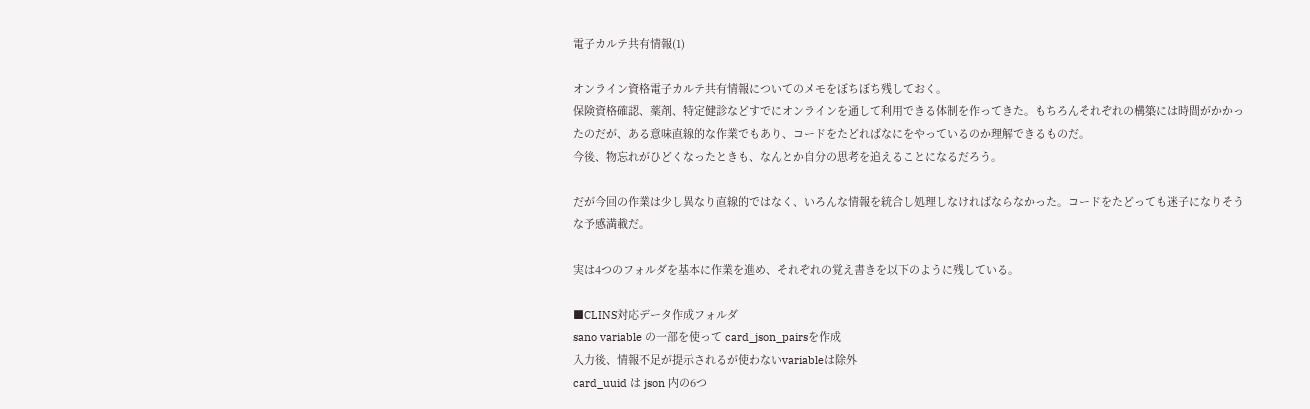電子カルテ共有情報(1)

オンライン資格電子カルテ共有情報についてのメモをぼちぼち残しておく。
保険資格確認、薬剤、特定健診などすでにオンラインを通して利用できる体制を作ってきた。もちろんそれぞれの構築には時間がかかったのだが、ある意味直線的な作業でもあり、コードをたどればなにをやっているのか理解できるものだ。
今後、物忘れがひどくなったときも、なんとか自分の思考を追えることになるだろう。

だが今回の作業は少し異なり直線的ではなく、いろんな情報を統合し処理しなければならなかった。コードをたどっても迷子になりそうな予感満載だ。

実は4つのフォルダを基本に作業を進め、それぞれの覚え書きを以下のように残している。

■CLINS対応データ作成フォルダ
sano variable の一部を使って card_json_pairsを作成
入力後、情報不足が提示されるが使わないvariableは除外
card_uuid は json 内の6つ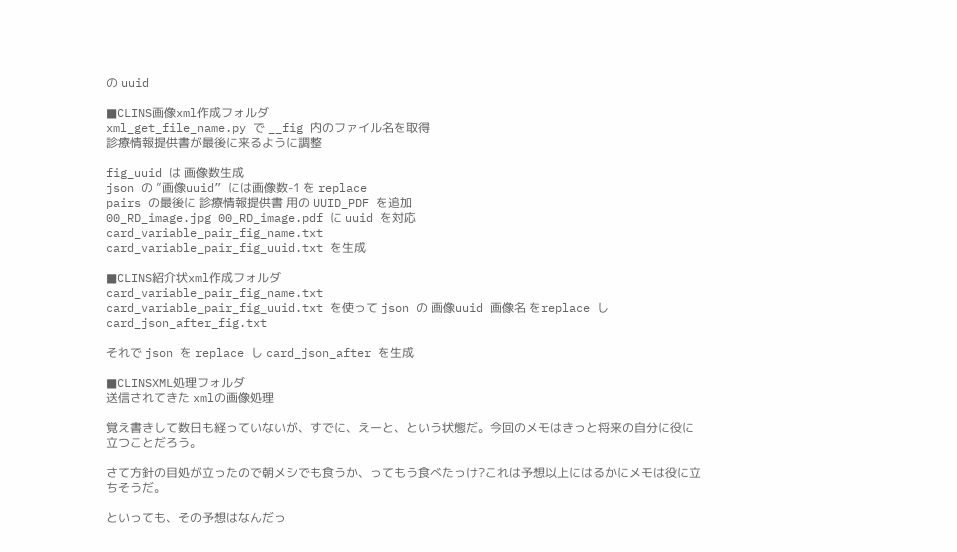の uuid

■CLINS画像xml作成フォルダ
xml_get_file_name.py で __fig 内のファイル名を取得
診療情報提供書が最後に来るように調整

fig_uuid は 画像数生成
json の ”画像uuid” には画像数-1 を replace
pairs の最後に 診療情報提供書 用の UUID_PDF を追加
00_RD_image.jpg 00_RD_image.pdf に uuid を対応
card_variable_pair_fig_name.txt
card_variable_pair_fig_uuid.txt を生成

■CLINS紹介状xml作成フォルダ
card_variable_pair_fig_name.txt
card_variable_pair_fig_uuid.txt を使って json の 画像uuid 画像名 をreplace し card_json_after_fig.txt

それで json を replace し card_json_after を生成

■CLINSXML処理フォルダ
送信されてきた xmlの画像処理

覚え書きして数日も経っていないが、すでに、えーと、という状態だ。今回のメモはきっと将来の自分に役に立つことだろう。

さて方針の目処が立ったので朝メシでも食うか、ってもう食べたっけ?これは予想以上にはるかにメモは役に立ちそうだ。

といっても、その予想はなんだっ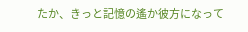たか、きっと記憶の遙か彼方になって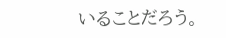いることだろう。